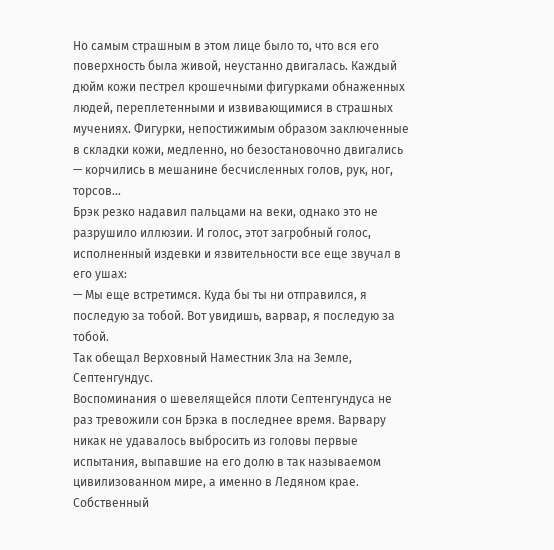Но самым страшным в этом лице было то, что вся его поверхность была живой, неустанно двигалась. Каждый дюйм кожи пестрел крошечными фигурками обнаженных людей, переплетенными и извивающимися в страшных мучениях. Фигурки, непостижимым образом заключенные в складки кожи, медленно, но безостановочно двигались — корчились в мешанине бесчисленных голов, рук, ног, торсов...
Брэк резко надавил пальцами на веки, однако это не разрушило иллюзии. И голос, этот загробный голос, исполненный издевки и язвительности все еще звучал в его ушах:
— Мы еще встретимся. Куда бы ты ни отправился, я последую за тобой. Вот увидишь, варвар, я последую за тобой.
Так обещал Верховный Наместник Зла на Земле, Септенгундус.
Воспоминания о шевелящейся плоти Септенгундуса не раз тревожили сон Брэка в последнее время. Варвару никак не удавалось выбросить из головы первые испытания, выпавшие на его долю в так называемом цивилизованном мире, а именно в Ледяном крае.
Собственный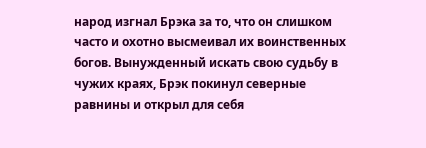народ изгнал Брэка за то, что он слишком часто и охотно высмеивал их воинственных богов. Вынужденный искать свою судьбу в чужих краях, Брэк покинул северные равнины и открыл для себя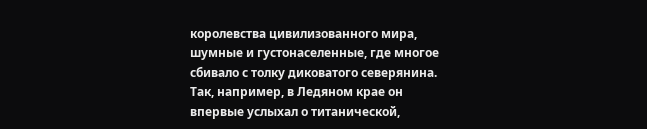королевства цивилизованного мира, шумные и густонаселенные, где многое сбивало с толку диковатого северянина.
Так, например, в Ледяном крае он впервые услыхал о титанической,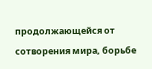продолжающейся от сотворения мира, борьбе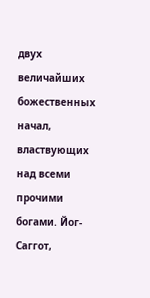двух величайших божественных начал, властвующих над всеми прочими богами. Йог-Саггот,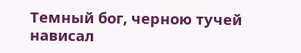Темный бог, черною тучей нависал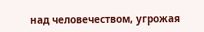над человечеством, угрожая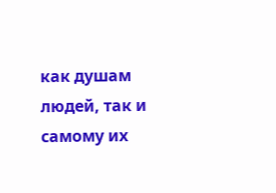как душам людей, так и самому их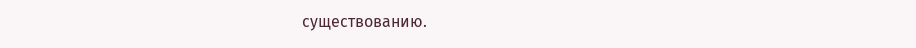существованию.